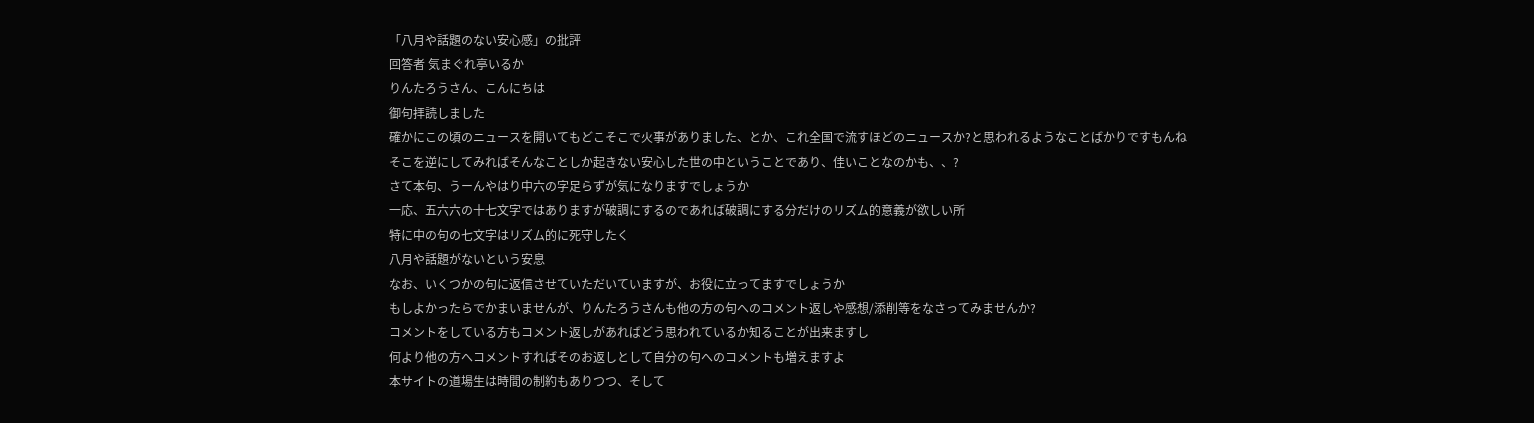「八月や話題のない安心感」の批評
回答者 気まぐれ亭いるか
りんたろうさん、こんにちは
御句拝読しました
確かにこの頃のニュースを開いてもどこそこで火事がありました、とか、これ全国で流すほどのニュースか?と思われるようなことばかりですもんね
そこを逆にしてみればそんなことしか起きない安心した世の中ということであり、佳いことなのかも、、?
さて本句、うーんやはり中六の字足らずが気になりますでしょうか
一応、五六六の十七文字ではありますが破調にするのであれば破調にする分だけのリズム的意義が欲しい所
特に中の句の七文字はリズム的に死守したく
八月や話題がないという安息
なお、いくつかの句に返信させていただいていますが、お役に立ってますでしょうか
もしよかったらでかまいませんが、りんたろうさんも他の方の句へのコメント返しや感想/添削等をなさってみませんか?
コメントをしている方もコメント返しがあればどう思われているか知ることが出来ますし
何より他の方へコメントすればそのお返しとして自分の句へのコメントも増えますよ
本サイトの道場生は時間の制約もありつつ、そして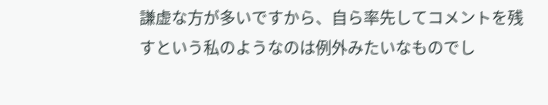謙虚な方が多いですから、自ら率先してコメントを残すという私のようなのは例外みたいなものでし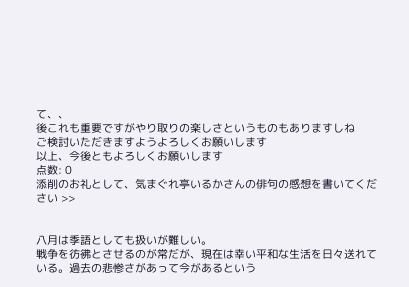て、、
後これも重要ですがやり取りの楽しさというものもありますしね
ご検討いただきますようよろしくお願いします
以上、今後ともよろしくお願いします
点数: 0
添削のお礼として、気まぐれ亭いるかさんの俳句の感想を書いてください >>


八月は季語としても扱いが難しい。
戦争を彷彿とさせるのが常だが、現在は幸い平和な生活を日々送れている。過去の悲惨さがあって今があるという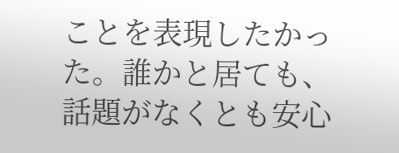ことを表現したかった。誰かと居ても、話題がなくとも安心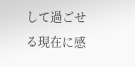して過ごせる現在に感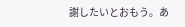謝したいとおもう。あ